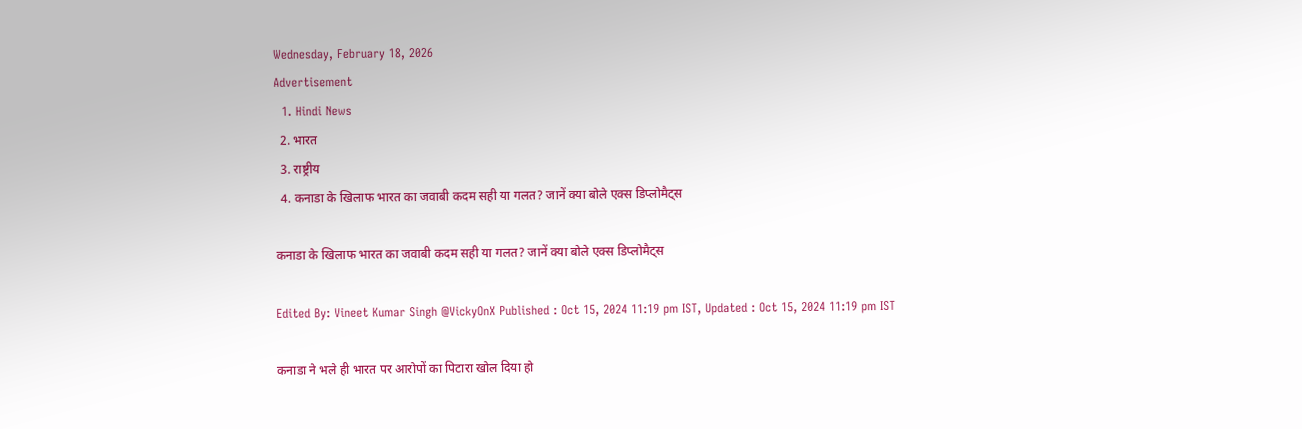Wednesday, February 18, 2026
Advertisement
  1. Hindi News
  2. भारत
  3. राष्ट्रीय
  4. कनाडा के खिलाफ भारत का जवाबी कदम सही या गलत? जानें क्या बोले एक्स डिप्लोमैट्स

कनाडा के खिलाफ भारत का जवाबी कदम सही या गलत? जानें क्या बोले एक्स डिप्लोमैट्स

Edited By: Vineet Kumar Singh @VickyOnX Published : Oct 15, 2024 11:19 pm IST, Updated : Oct 15, 2024 11:19 pm IST

कनाडा ने भले ही भारत पर आरोपों का पिटारा खोल दिया हो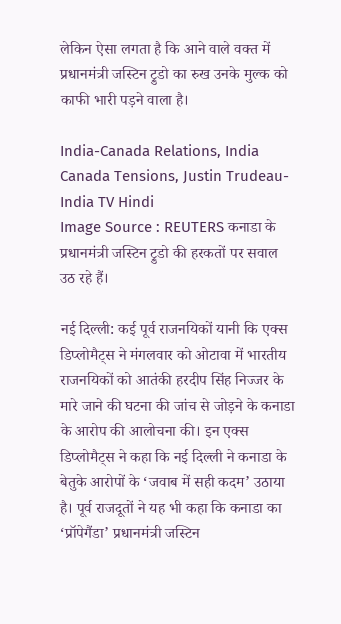लेकिन ऐसा लगता है कि आने वाले वक्त में प्रधानमंत्री जस्टिन ट्रुडो का रुख उनके मुल्क को काफी भारी पड़ने वाला है।

India-Canada Relations, India Canada Tensions, Justin Trudeau- India TV Hindi
Image Source : REUTERS कनाडा के प्रधानमंत्री जस्टिन ट्रुडो की हरकतों पर सवाल उठ रहे हैं।

नई दिल्ली: कई पूर्व राजनयिकों यानी कि एक्स डिप्लोमैट्स ने मंगलवार को ओटावा में भारतीय राजनयिकों को आतंकी हरदीप सिंह निज्जर के मारे जाने की घटना की जांच से जोड़ने के कनाडा के आरोप की आलोचना की। इन एक्स डिप्लोमैट्स ने कहा कि नई दिल्ली ने कनाडा के बेतुके आरोपों के ‘जवाब में सही कदम’ उठाया है। पूर्व राजदूतों ने यह भी कहा कि कनाडा का ‘प्रॉपेगैंडा’ प्रधानमंत्री जस्टिन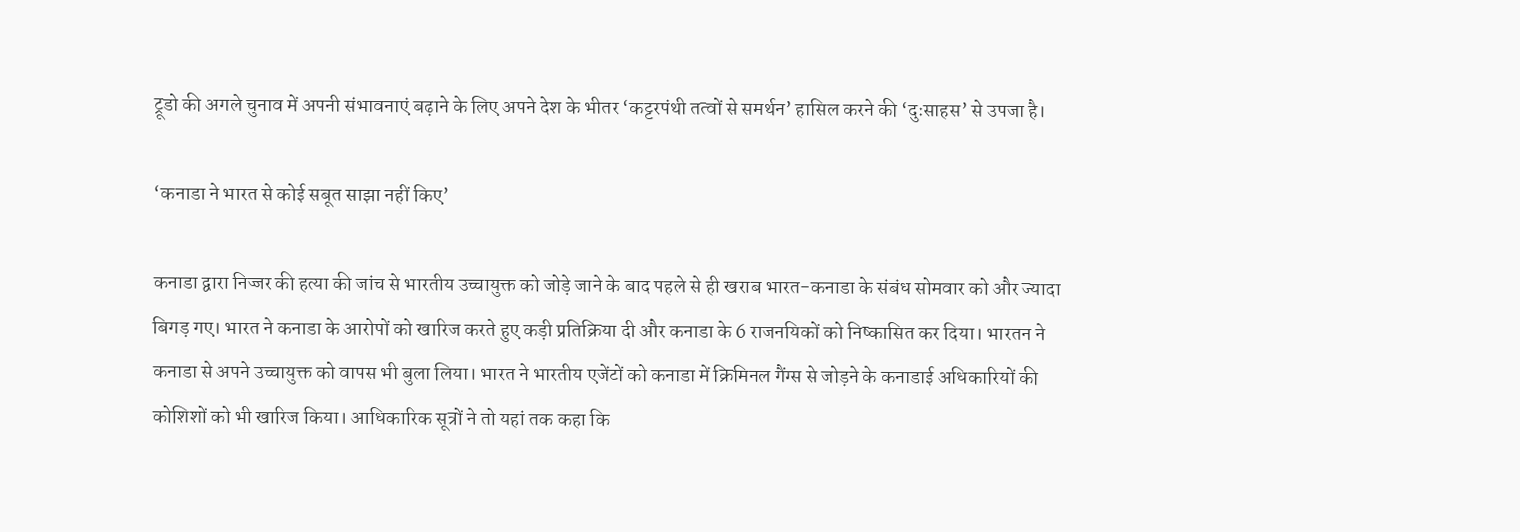ट्रूडो की अगले चुनाव में अपनी संभावनाएं बढ़ाने के लिए अपने देश के भीतर ‘कट्टरपंथी तत्वों से समर्थन’ हासिल करने की ‘दुःसाहस’ से उपजा है।

‘कनाडा ने भारत से कोई सबूत साझा नहीं किए’

कनाडा द्वारा निज्जर की हत्या की जांच से भारतीय उच्चायुक्त को जोड़े जाने के बाद पहले से ही खराब भारत-कनाडा के संबंध सोमवार को और ज्यादा बिगड़ गए। भारत ने कनाडा के आरोपों को खारिज करते हुए कड़ी प्रतिक्रिया दी और कनाडा के 6 राजनयिकों को निष्कासित कर दिया। भारतन ने कनाडा से अपने उच्चायुक्त को वापस भी बुला लिया। भारत ने भारतीय एजेंटों को कनाडा में क्रिमिनल गैंग्स से जोड़ने के कनाडाई अधिकारियों की कोशिशों को भी खारिज किया। आधिकारिक सूत्रों ने तो यहां तक कहा कि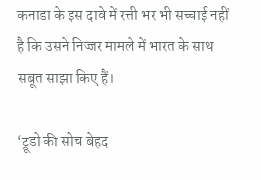कनाडा के इस दावे में रत्ती भर भी सच्चाई नहीं है कि उसने निज्जर मामले में भारत के साथ सबूत साझा किए हैं।

‘ट्रूडो की सोच बेहद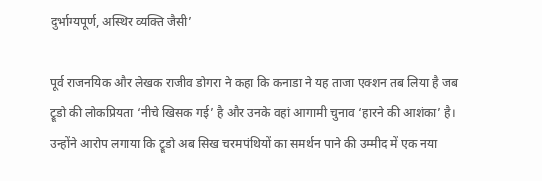दुर्भाग्यपूर्ण, अस्थिर व्यक्ति जैसी’

पूर्व राजनयिक और लेखक राजीव डोगरा ने कहा कि कनाडा ने यह ताजा एक्शन तब लिया है जब ट्रूडो की लोकप्रियता ‘नीचे खिसक गई’ है और उनके वहां आगामी चुनाव ‘हारने की आशंका’ है। उन्होंने आरोप लगाया कि ट्रूडो अब सिख चरमपंथियों का समर्थन पाने की उम्मीद में एक नया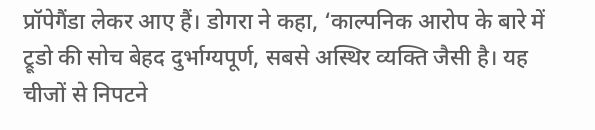प्रॉपेगैंडा लेकर आए हैं। डोगरा ने कहा, ‘काल्पनिक आरोप के बारे में ट्रूडो की सोच बेहद दुर्भाग्यपूर्ण, सबसे अस्थिर व्यक्ति जैसी है। यह चीजों से निपटने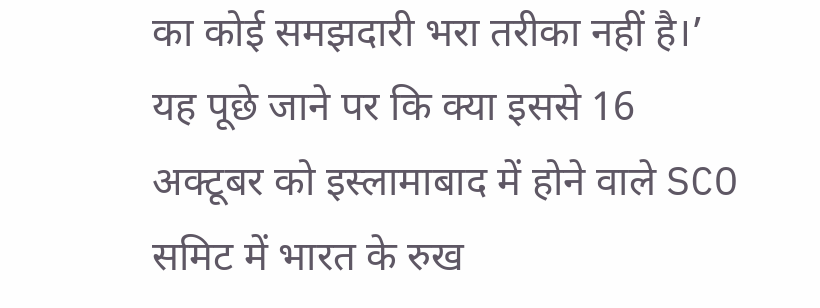का कोई समझदारी भरा तरीका नहीं है।’ यह पूछे जाने पर कि क्या इससे 16 अक्टूबर को इस्लामाबाद में होने वाले SCO समिट में भारत के रुख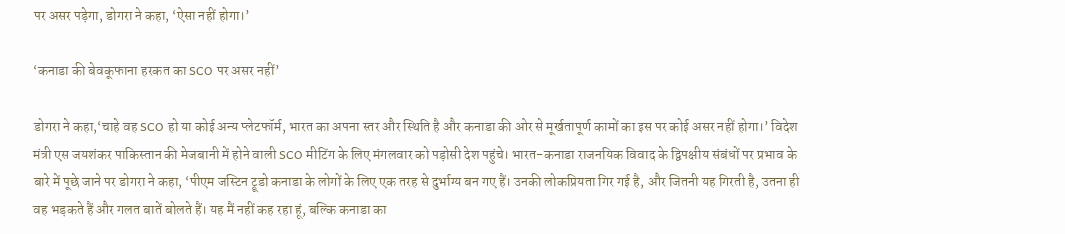पर असर पड़ेगा, डोगरा ने कहा, ‘ऐसा नहीं होगा।’

‘कनाडा की बेवकूफाना हरकत का SCO पर असर नहीं’

डोगरा ने कहा,‘चाहे वह SCO हो या कोई अन्य प्लेटफॉर्म, भारत का अपना स्तर और स्थिति है और कनाडा की ओर से मूर्खतापूर्ण कामों का इस पर कोई असर नहीं होगा।’ विदेश मंत्री एस जयशंकर पाकिस्तान की मेजबानी में होने वाली SCO मीटिंग के लिए मंगलवार को पड़ोसी देश पहुंचे। भारत-कनाडा राजनयिक विवाद के द्विपक्षीय संबंधों पर प्रभाव के बारे में पूछे जाने पर डोगरा ने कहा, ‘पीएम जस्टिन ट्रूडो कनाडा के लोगों के लिए एक तरह से दुर्भाग्य बन गए हैं। उनकी लोकप्रियता गिर गई है, और जितनी यह गिरती है, उतना ही वह भड़कते हैं और गलत बातें बोलते हैं। यह मैं नहीं कह रहा हूं, बल्कि कनाडा का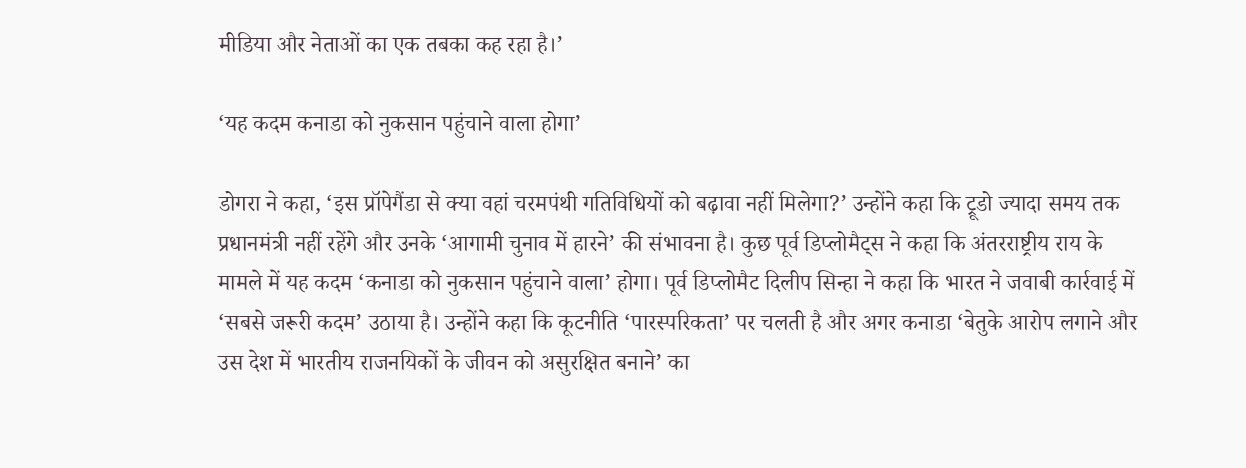मीडिया और नेताओं का एक तबका कह रहा है।’

‘यह कदम कनाडा को नुकसान पहुंचाने वाला होगा’

डोगरा ने कहा, ‘इस प्रॉपेगैंडा से क्या वहां चरमपंथी गतिविधियों को बढ़ावा नहीं मिलेगा?’ उन्होंने कहा कि ट्रूडो ज्यादा समय तक प्रधानमंत्री नहीं रहेंगे और उनके ‘आगामी चुनाव में हारने’ की संभावना है। कुछ पूर्व डिप्लोमैट्स ने कहा कि अंतरराष्ट्रीय राय के मामले में यह कदम ‘कनाडा को नुकसान पहुंचाने वाला’ होगा। पूर्व डिप्लोमैट दिलीप सिन्हा ने कहा कि भारत ने जवाबी कार्रवाई में ‘सबसे जरूरी कदम’ उठाया है। उन्होंने कहा कि कूटनीति ‘पारस्परिकता’ पर चलती है और अगर कनाडा ‘बेतुके आरोप लगाने और उस देश में भारतीय राजनयिकों के जीवन को असुरक्षित बनाने’ का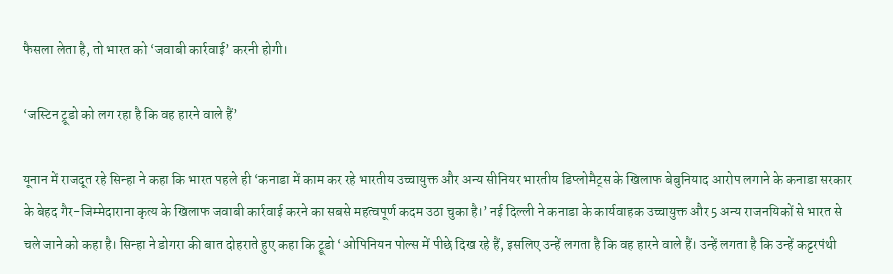फैसला लेता है, तो भारत को ‘जवाबी कार्रवाई’ करनी होगी।

‘जस्टिन ट्रूडो को लग रहा है कि वह हारने वाले हैं’

यूनान में राजदूत रहे सिन्हा ने कहा कि भारत पहले ही ‘कनाडा में काम कर रहे भारतीय उच्चायुक्त और अन्य सीनियर भारतीय डिप्लोमैट्स के खिलाफ बेबुनियाद आरोप लगाने के कनाडा सरकार के बेहद गैर-जिम्मेदाराना कृत्य के खिलाफ जवाबी कार्रवाई करने का सबसे महत्वपूर्ण कदम उठा चुका है।’ नई दिल्ली ने कनाडा के कार्यवाहक उच्चायुक्त और 5 अन्य राजनयिकों से भारत से चले जाने को कहा है। सिन्हा ने डोगरा की बात दोहराते हुए कहा कि ट्रूडो ‘ओपिनियन पोल्स में पीछे दिख रहे हैं, इसलिए उन्हें लगता है कि वह हारने वाले हैं। उन्हें लगता है कि उन्हें कट्टरपंथी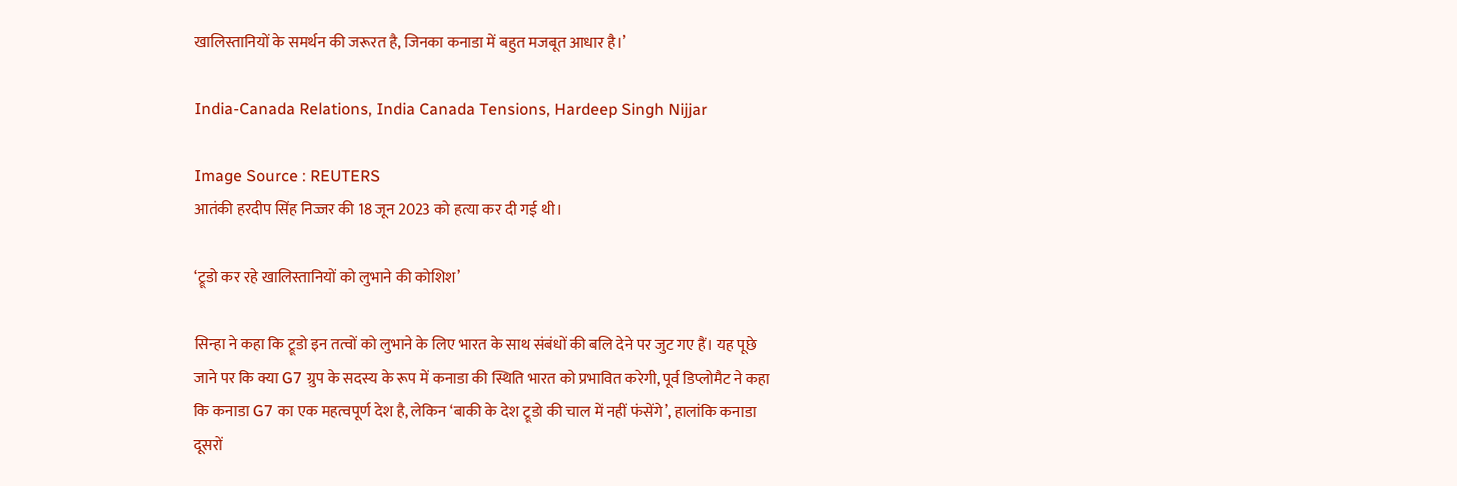खालिस्तानियों के समर्थन की जरूरत है, जिनका कनाडा में बहुत मजबूत आधार है।’

India-Canada Relations, India Canada Tensions, Hardeep Singh Nijjar

Image Source : REUTERS
आतंकी हरदीप सिंह निज्जर की 18 जून 2023 को हत्या कर दी गई थी।

‘ट्रूडो कर रहे खालिस्तानियों को लुभाने की कोशिश’

सिन्हा ने कहा कि ट्रूडो इन तत्वों को लुभाने के लिए भारत के साथ संबंधों की बलि देने पर जुट गए हैं। यह पूछे जाने पर कि क्या G7 ग्रुप के सदस्य के रूप में कनाडा की स्थिति भारत को प्रभावित करेगी, पूर्व डिप्लोमैट ने कहा कि कनाडा G7 का एक महत्वपूर्ण देश है, लेकिन ‘बाकी के देश ट्रूडो की चाल में नहीं फंसेंगे’, हालांकि कनाडा दूसरों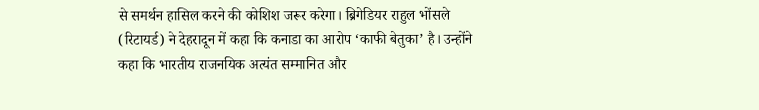से समर्थन हासिल करने की कोशिश जरूर करेगा। ब्रिगेडियर राहुल भोंसले (रिटायर्ड) ने देहरादून में कहा कि कनाडा का आरोप ‘काफी बेतुका’ है। उन्होंने कहा कि भारतीय राजनयिक अत्यंत सम्मानित और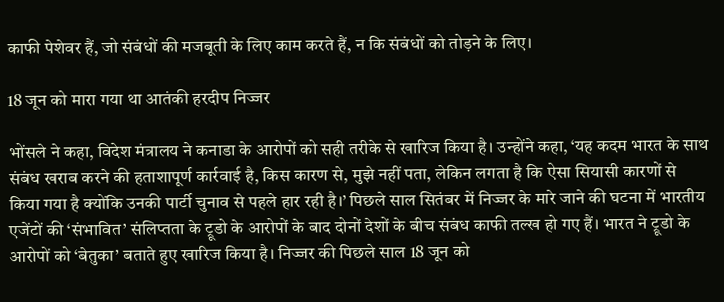काफी पेशेवर हैं, जो संबंधों की मजबूती के लिए काम करते हैं, न कि संबंधों को तोड़ने के लिए।

18 जून को मारा गया था आतंकी हरदीप निज्जर

भोंसले ने कहा, विदेश मंत्रालय ने कनाडा के आरोपों को सही तरीके से खारिज किया है। उन्होंने कहा, ‘यह कदम भारत के साथ संबंध खराब करने की हताशापूर्ण कार्रवाई है, किस कारण से, मुझे नहीं पता, लेकिन लगता है कि ऐसा सियासी कारणों से किया गया है क्योंकि उनकी पार्टी चुनाव से पहले हार रही है।’ पिछले साल सितंबर में निज्जर के मारे जाने की घटना में भारतीय एजेंटों की ‘संभावित’ संलिप्तता के ट्रूडो के आरोपों के बाद दोनों देशों के बीच संबंध काफी तल्ख हो गए हैं। भारत ने ट्रूडो के आरोपों को ‘बेतुका’ बताते हुए खारिज किया है। निज्जर की पिछले साल 18 जून को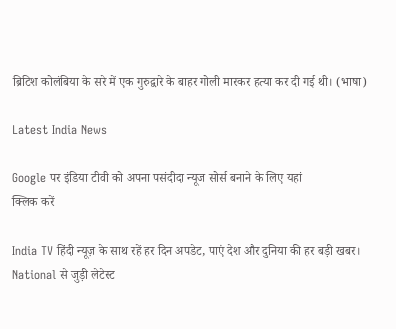ब्रिटिश कोलंबिया के सरे में एक गुरुद्वारे के बाहर गोली मारकर हत्या कर दी गई थी। (भाषा)

Latest India News

Google पर इंडिया टीवी को अपना पसंदीदा न्यूज सोर्स बनाने के लिए यहां
क्लिक करें

India TV हिंदी न्यूज़ के साथ रहें हर दिन अपडेट, पाएं देश और दुनिया की हर बड़ी खबर। National से जुड़ी लेटेस्ट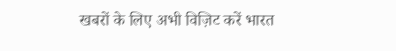खबरों के लिए अभी विज़िट करें भारत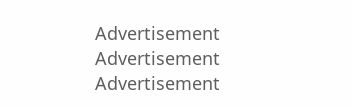Advertisement
Advertisement
Advertisement